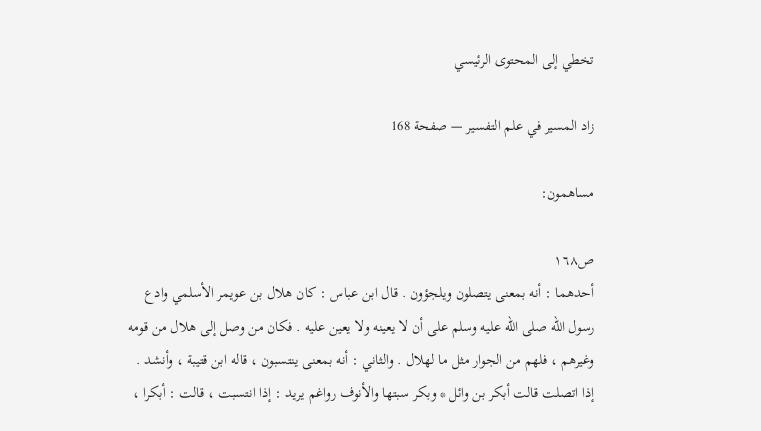تخطي إلى المحتوى الرئيسي

زاد المسير في علم التفسير — صفحة 168

مساهمون:

ص١٦٨
أحدهما : أنه بمعنى يتصلون ويلجؤون . قال ابن عباس : كان هلال بن عويمر الأسلمي وادع رسول الله صلى الله عليه وسلم على أن لا يعينه ولا يعين عليه . فكان من وصل إلى هلال من قومه وغيرهم ، فلهم من الجوار مثل ما لهلال . والثاني : أنه بمعنى ينتسبون ، قاله ابن قتيبة ، وأنشد . إذا اتصلت قالت أبكر بن وائل * وبكر سبتها والأنوف رواغم يريد : إذا انتسبت ، قالت : أبكرا ،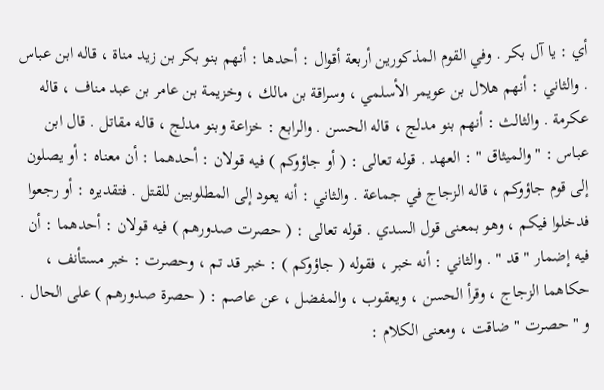أي : يا آل بكر . وفي القوم المذكورين أربعة أقوال : أحدها : أنهم بنو بكر بن زيد مناة ، قاله ابن عباس . والثاني : أنهم هلال بن عويمر الأسلمي ، وسراقة بن مالك ، وخزيمة بن عامر بن عبد مناف ، قاله عكرمة . والثالث : أنهم بنو مدلج ، قاله الحسن . والرابع : خزاعة وبنو مدلج ، قاله مقاتل . قال ابن عباس : " والميثاق " : العهد . قوله تعالى : ( أو جاؤوكم ) فيه قولان : أحدهما : أن معناه : أو يصلون إلى قوم جاؤوكم ، قاله الزجاج في جماعة . والثاني : أنه يعود إلى المطلوبين للقتل . فتقديره : أو رجعوا فدخلوا فيكم ، وهو بمعنى قول السدي . قوله تعالى : ( حصرت صدورهم ) فيه قولان : أحدهما : أن فيه إضمار " قد " . والثاني : أنه خبر ، فقوله ( جاؤوكم ) : خبر قد تم ، وحصرت : خبر مستأنف ، حكاهما الزجاج ، وقرأ الحسن ، ويعقوب ، والمفضل ، عن عاصم : ( حصرة صدورهم ) على الحال . و " حصرت " ضاقت ، ومعنى الكلام :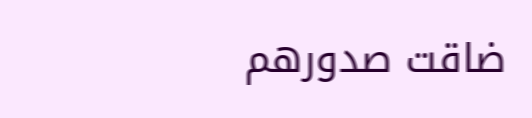ضاقت صدورهم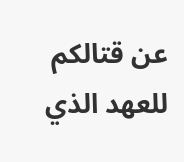عن قتالكم للعهد الذي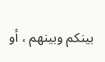بينكم وبينهم ، أو